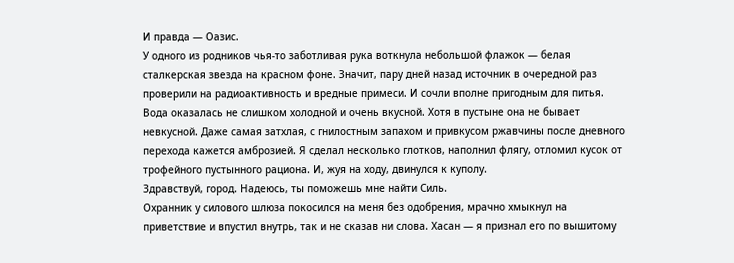И правда — Оазис.
У одного из родников чья-то заботливая рука воткнула небольшой флажок — белая сталкерская звезда на красном фоне. Значит, пару дней назад источник в очередной раз проверили на радиоактивность и вредные примеси. И сочли вполне пригодным для питья.
Вода оказалась не слишком холодной и очень вкусной. Хотя в пустыне она не бывает невкусной. Даже самая затхлая, с гнилостным запахом и привкусом ржавчины после дневного перехода кажется амброзией. Я сделал несколько глотков, наполнил флягу, отломил кусок от трофейного пустынного рациона. И, жуя на ходу, двинулся к куполу.
Здравствуй, город. Надеюсь, ты поможешь мне найти Силь.
Охранник у силового шлюза покосился на меня без одобрения, мрачно хмыкнул на приветствие и впустил внутрь, так и не сказав ни слова. Хасан — я признал его по вышитому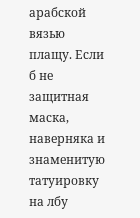арабской вязью плащу. Если б не защитная маска, наверняка и знаменитую татуировку на лбу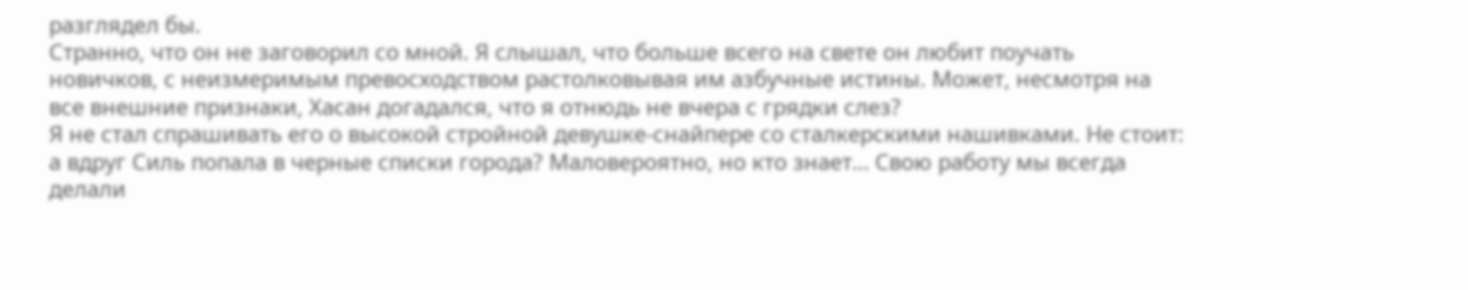разглядел бы.
Странно, что он не заговорил со мной. Я слышал, что больше всего на свете он любит поучать новичков, с неизмеримым превосходством растолковывая им азбучные истины. Может, несмотря на все внешние признаки, Хасан догадался, что я отнюдь не вчера с грядки слез?
Я не стал спрашивать его о высокой стройной девушке-снайпере со сталкерскими нашивками. Не стоит: а вдруг Силь попала в черные списки города? Маловероятно, но кто знает… Свою работу мы всегда делали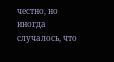честно, но иногда случалось, что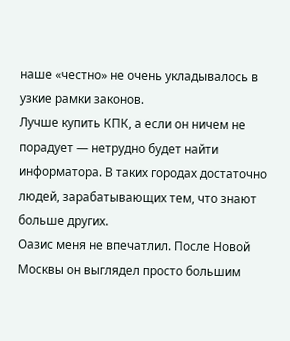наше «честно» не очень укладывалось в узкие рамки законов.
Лучше купить КПК, а если он ничем не порадует — нетрудно будет найти информатора. В таких городах достаточно людей, зарабатывающих тем, что знают больше других.
Оазис меня не впечатлил. После Новой Москвы он выглядел просто большим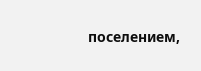поселением,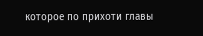которое по прихоти главы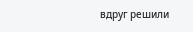вдруг решили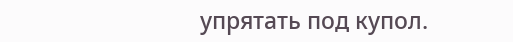упрятать под купол.